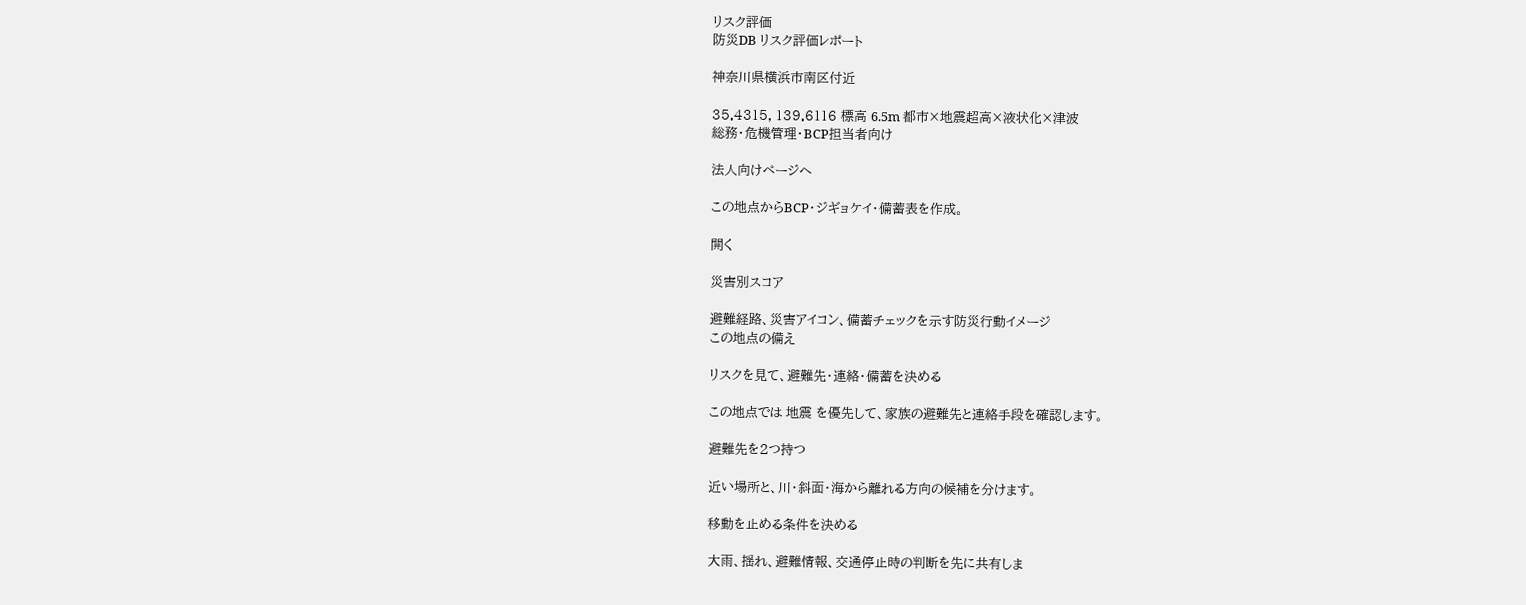リスク評価
防災DB リスク評価レポート

神奈川県横浜市南区付近

35.4315, 139.6116 標高 6.5m 都市×地震超高×液状化×津波
総務・危機管理・BCP担当者向け

法人向けページへ

この地点からBCP・ジギョケイ・備蓄表を作成。

開く

災害別スコア

避難経路、災害アイコン、備蓄チェックを示す防災行動イメージ
この地点の備え

リスクを見て、避難先・連絡・備蓄を決める

この地点では 地震 を優先して、家族の避難先と連絡手段を確認します。

避難先を2つ持つ

近い場所と、川・斜面・海から離れる方向の候補を分けます。

移動を止める条件を決める

大雨、揺れ、避難情報、交通停止時の判断を先に共有しま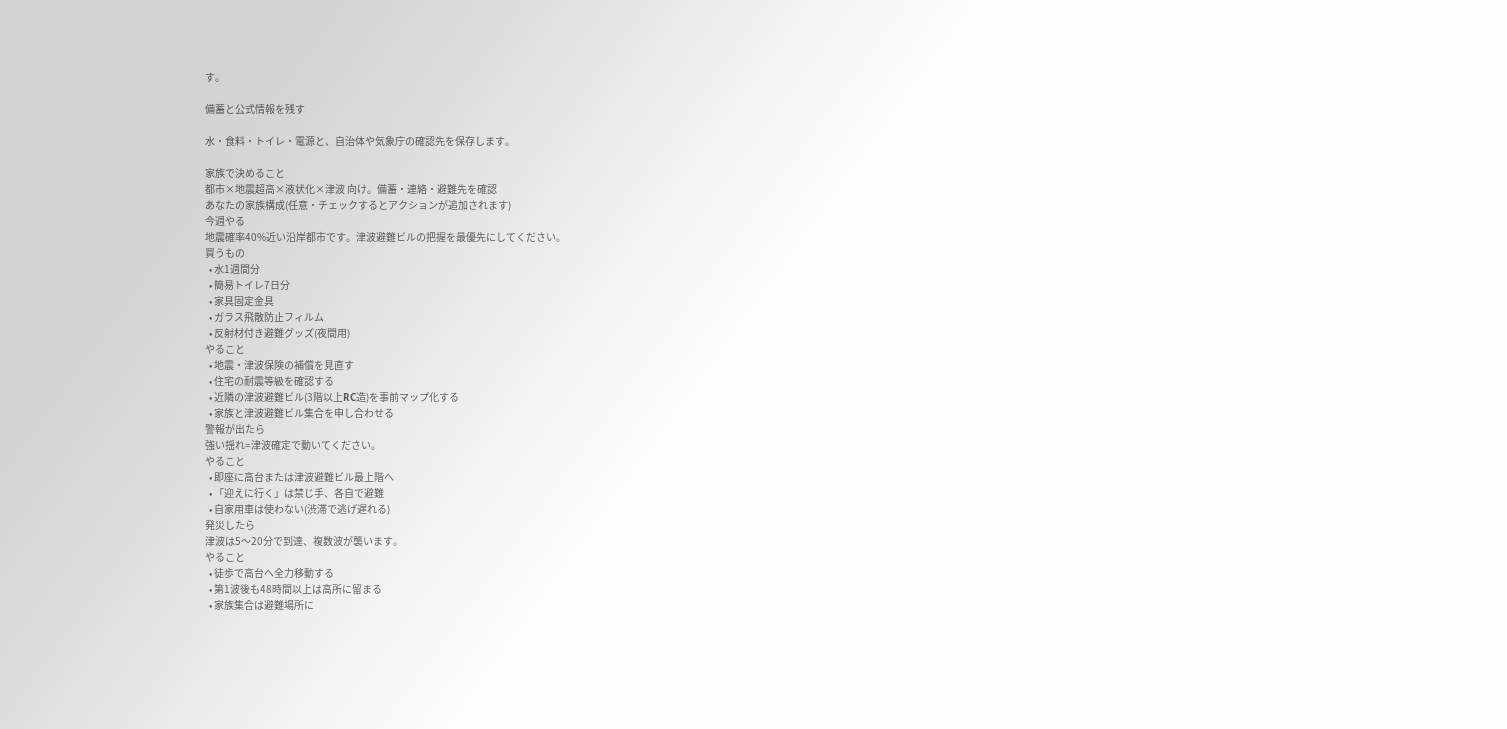す。

備蓄と公式情報を残す

水・食料・トイレ・電源と、自治体や気象庁の確認先を保存します。

家族で決めること
都市×地震超高×液状化×津波 向け。備蓄・連絡・避難先を確認
あなたの家族構成(任意・チェックするとアクションが追加されます)
今週やる
地震確率40%近い沿岸都市です。津波避難ビルの把握を最優先にしてください。
買うもの
  • 水1週間分
  • 簡易トイレ7日分
  • 家具固定金具
  • ガラス飛散防止フィルム
  • 反射材付き避難グッズ(夜間用)
やること
  • 地震・津波保険の補償を見直す
  • 住宅の耐震等級を確認する
  • 近隣の津波避難ビル(3階以上RC造)を事前マップ化する
  • 家族と津波避難ビル集合を申し合わせる
警報が出たら
強い揺れ=津波確定で動いてください。
やること
  • 即座に高台または津波避難ビル最上階へ
  • 「迎えに行く」は禁じ手、各自で避難
  • 自家用車は使わない(渋滞で逃げ遅れる)
発災したら
津波は5〜20分で到達、複数波が襲います。
やること
  • 徒歩で高台へ全力移動する
  • 第1波後も48時間以上は高所に留まる
  • 家族集合は避難場所に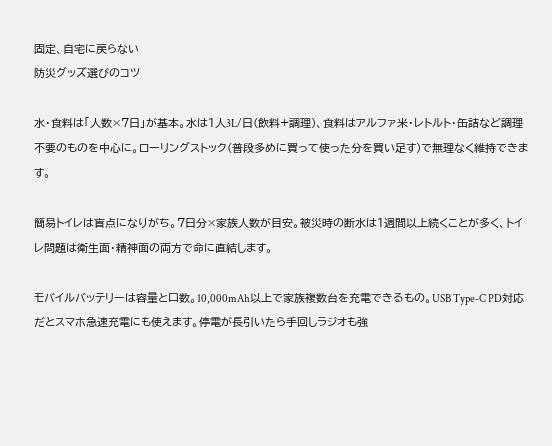固定、自宅に戻らない
防災グッズ選びのコツ

水・食料は「人数×7日」が基本。水は1人3L/日(飲料+調理)、食料はアルファ米・レトルト・缶詰など調理不要のものを中心に。ローリングストック(普段多めに買って使った分を買い足す)で無理なく維持できます。

簡易トイレは盲点になりがち。7日分×家族人数が目安。被災時の断水は1週間以上続くことが多く、トイレ問題は衛生面・精神面の両方で命に直結します。

モバイルバッテリーは容量と口数。10,000mAh以上で家族複数台を充電できるもの。USB Type-C PD対応だとスマホ急速充電にも使えます。停電が長引いたら手回しラジオも強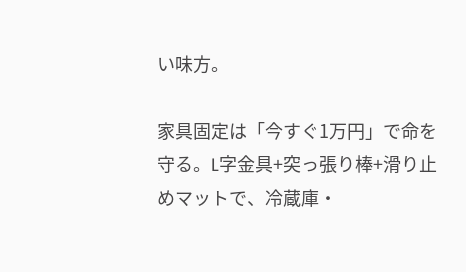い味方。

家具固定は「今すぐ1万円」で命を守る。L字金具+突っ張り棒+滑り止めマットで、冷蔵庫・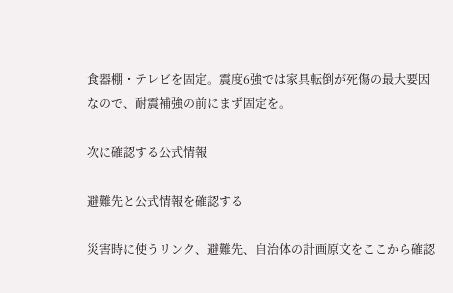食器棚・テレビを固定。震度6強では家具転倒が死傷の最大要因なので、耐震補強の前にまず固定を。

次に確認する公式情報

避難先と公式情報を確認する

災害時に使うリンク、避難先、自治体の計画原文をここから確認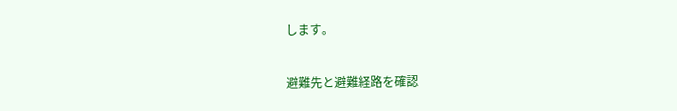します。

避難先と避難経路を確認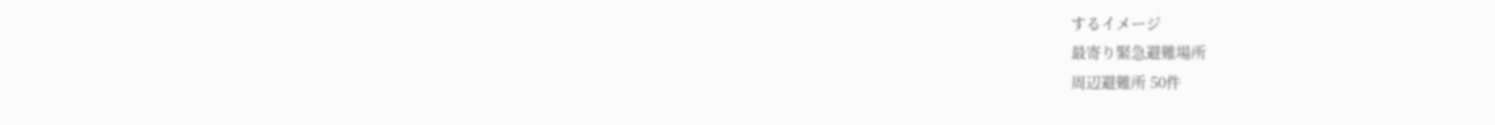するイメージ
最寄り緊急避難場所
周辺避難所 50件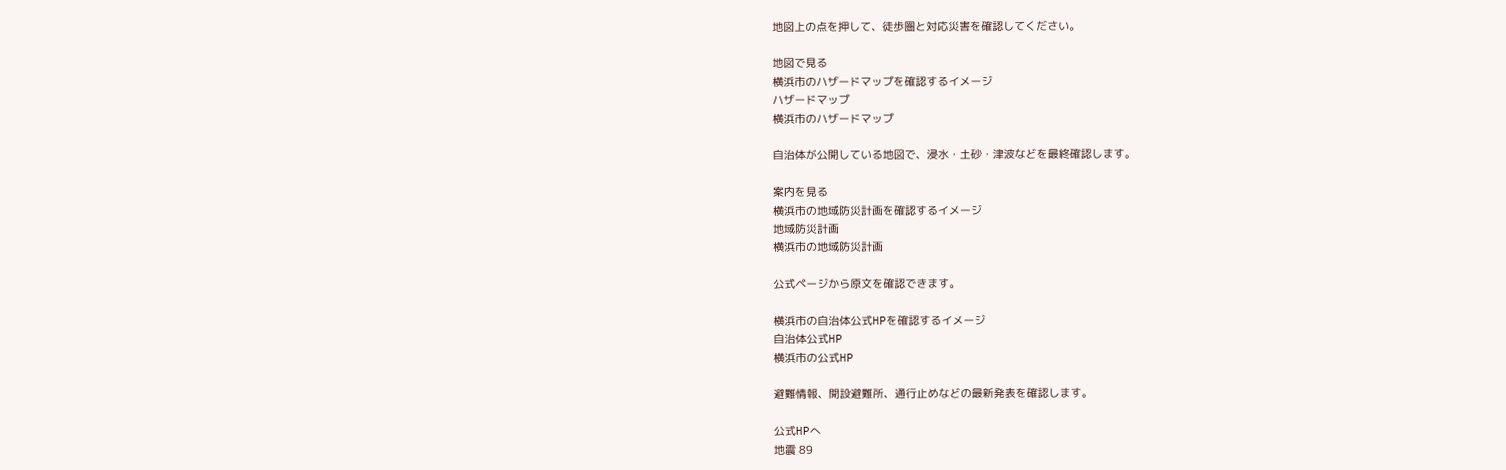地図上の点を押して、徒歩圏と対応災害を確認してください。

地図で見る
横浜市のハザードマップを確認するイメージ
ハザードマップ
横浜市のハザードマップ

自治体が公開している地図で、浸水・土砂・津波などを最終確認します。

案内を見る
横浜市の地域防災計画を確認するイメージ
地域防災計画
横浜市の地域防災計画

公式ページから原文を確認できます。

横浜市の自治体公式HPを確認するイメージ
自治体公式HP
横浜市の公式HP

避難情報、開設避難所、通行止めなどの最新発表を確認します。

公式HPへ
地震 89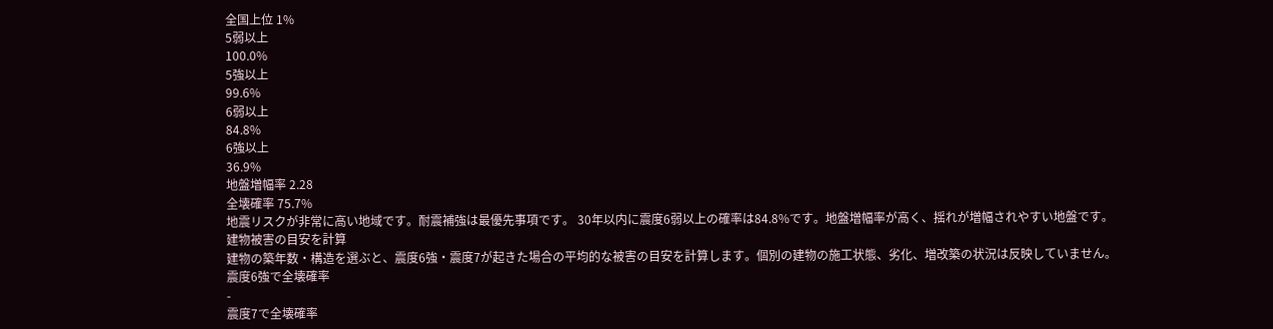全国上位 1%
5弱以上
100.0%
5強以上
99.6%
6弱以上
84.8%
6強以上
36.9%
地盤増幅率 2.28
全壊確率 75.7%
地震リスクが非常に高い地域です。耐震補強は最優先事項です。 30年以内に震度6弱以上の確率は84.8%です。地盤増幅率が高く、揺れが増幅されやすい地盤です。
建物被害の目安を計算
建物の築年数・構造を選ぶと、震度6強・震度7が起きた場合の平均的な被害の目安を計算します。個別の建物の施工状態、劣化、増改築の状況は反映していません。
震度6強で全壊確率
-
震度7で全壊確率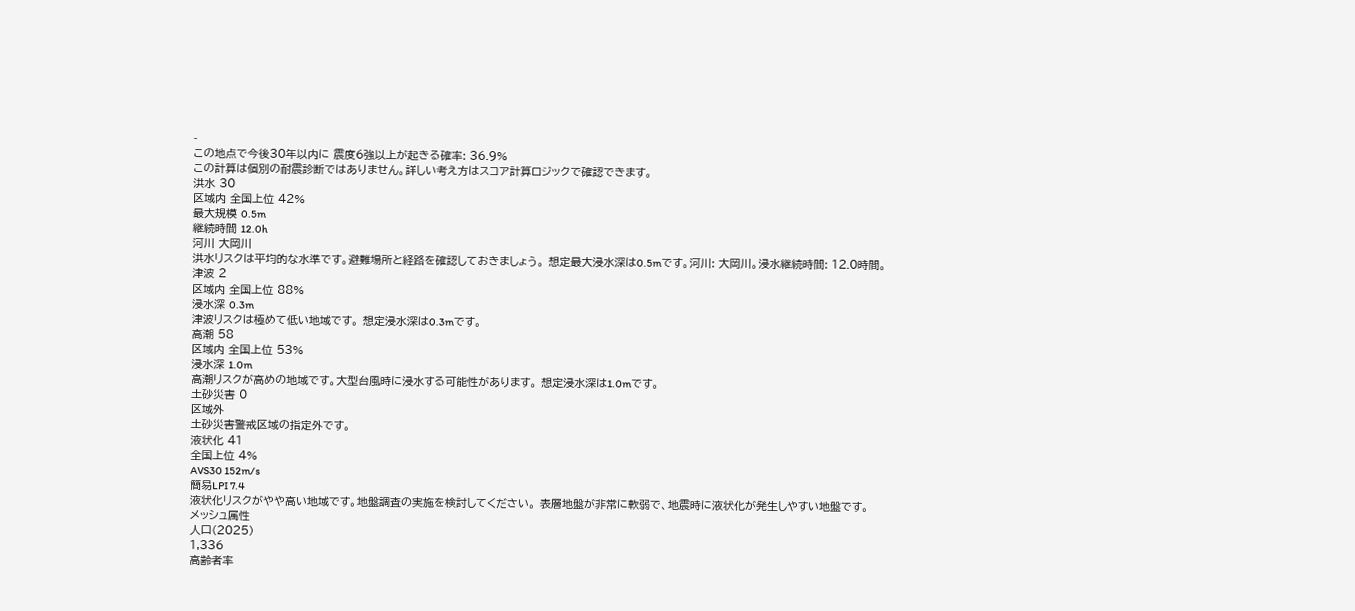-
この地点で今後30年以内に 震度6強以上が起きる確率: 36.9%
この計算は個別の耐震診断ではありません。詳しい考え方はスコア計算ロジックで確認できます。
洪水 30
区域内 全国上位 42%
最大規模 0.5m
継続時間 12.0h
河川 大岡川
洪水リスクは平均的な水準です。避難場所と経路を確認しておきましょう。 想定最大浸水深は0.5mです。河川: 大岡川。浸水継続時間: 12.0時間。
津波 2
区域内 全国上位 88%
浸水深 0.3m
津波リスクは極めて低い地域です。 想定浸水深は0.3mです。
高潮 58
区域内 全国上位 53%
浸水深 1.0m
高潮リスクが高めの地域です。大型台風時に浸水する可能性があります。 想定浸水深は1.0mです。
土砂災害 0
区域外
土砂災害警戒区域の指定外です。
液状化 41
全国上位 4%
AVS30 152m/s
簡易LPI 7.4
液状化リスクがやや高い地域です。地盤調査の実施を検討してください。 表層地盤が非常に軟弱で、地震時に液状化が発生しやすい地盤です。
メッシュ属性
人口(2025)
1,336
高齢者率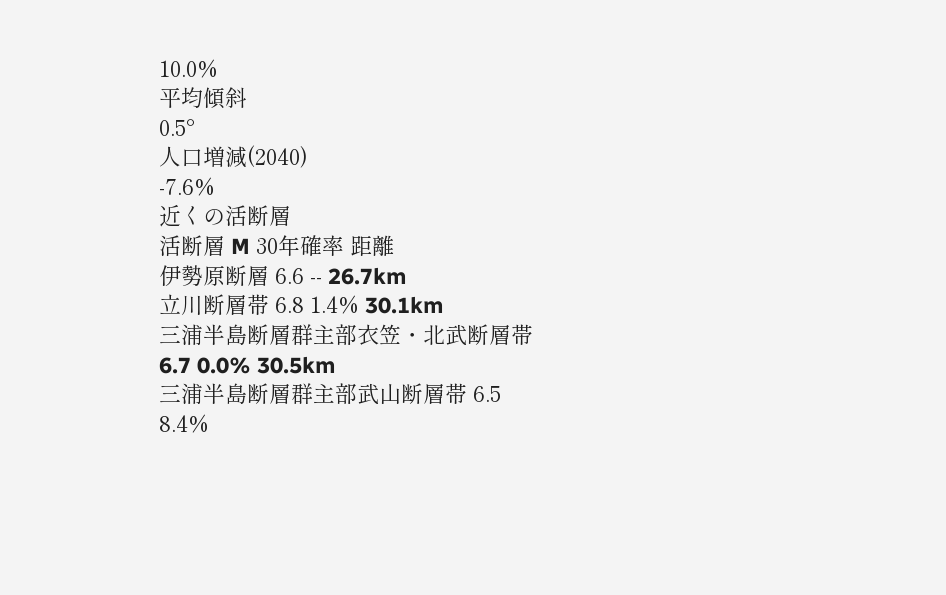10.0%
平均傾斜
0.5°
人口増減(2040)
-7.6%
近くの活断層
活断層 M 30年確率 距離
伊勢原断層 6.6 -- 26.7km
立川断層帯 6.8 1.4% 30.1km
三浦半島断層群主部衣笠・北武断層帯 6.7 0.0% 30.5km
三浦半島断層群主部武山断層帯 6.5 8.4%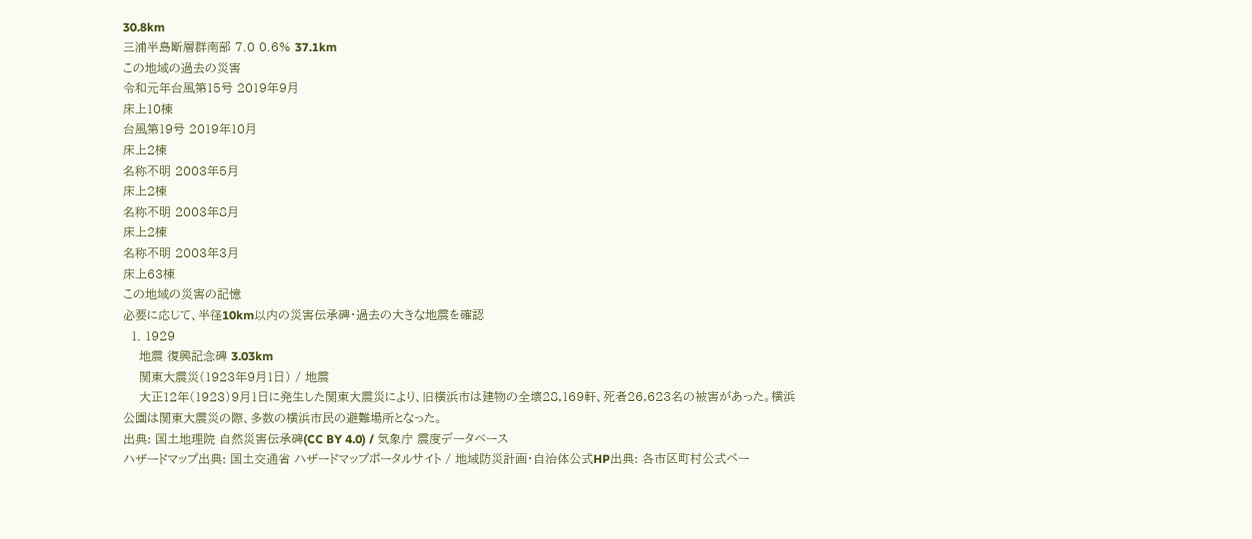30.8km
三浦半島断層群南部 7.0 0.6% 37.1km
この地域の過去の災害
令和元年台風第15号 2019年9月
床上10棟
台風第19号 2019年10月
床上2棟
名称不明 2003年5月
床上2棟
名称不明 2003年8月
床上2棟
名称不明 2003年3月
床上63棟
この地域の災害の記憶
必要に応じて、半径10km以内の災害伝承碑・過去の大きな地震を確認
  1. 1929
    地震 復興記念碑 3.03km
    関東大震災(1923年9月1日) / 地震
    大正12年(1923)9月1日に発生した関東大震災により、旧横浜市は建物の全壊28,169軒、死者26,623名の被害があった。横浜公園は関東大震災の際、多数の横浜市民の避難場所となった。
出典: 国土地理院 自然災害伝承碑(CC BY 4.0) / 気象庁 震度データベース
ハザードマップ出典: 国土交通省 ハザードマップポータルサイト / 地域防災計画・自治体公式HP出典: 各市区町村公式ペー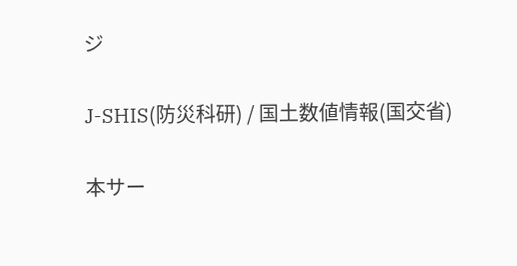ジ

J-SHIS(防災科研) / 国土数値情報(国交省)

本サー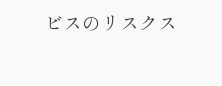ビスのリスクス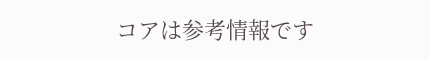コアは参考情報です